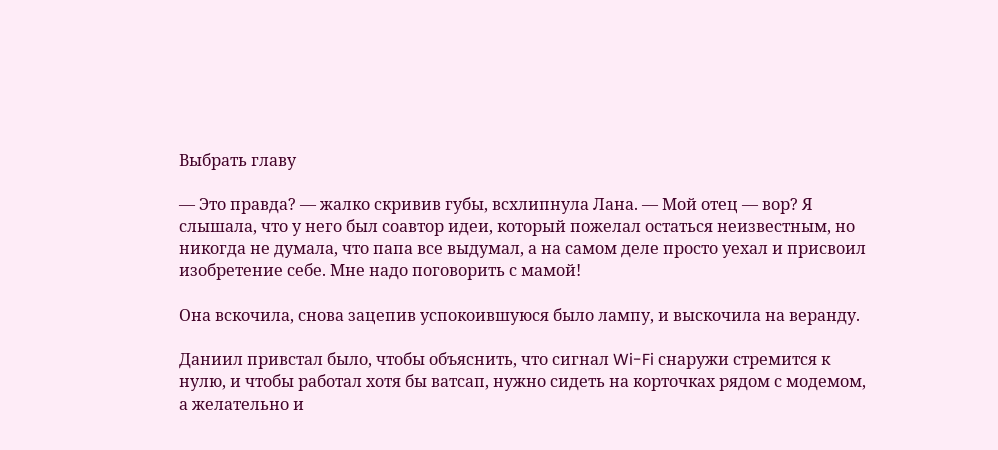Выбрать главу

— Это правда? — жалко скривив губы, всхлипнула Лана. — Мой отец — вор? Я слышала, что у него был соавтор идеи, который пожелал остаться неизвестным, но никогда не думала, что папа все выдумал, а на самом деле просто уехал и присвоил изобретение себе. Мне надо поговорить с мамой!

Она вскочила, снова зацепив успокоившуюся было лампу, и выскочила на веранду.

Даниил привстал было, чтобы объяснить, что сигнал Wi-Fi снаружи стремится к нулю, и чтобы работал хотя бы ватсап, нужно сидеть на корточках рядом с модемом, а желательно и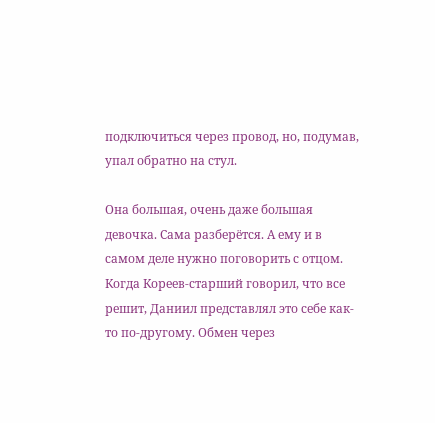подключиться через провод, но, подумав, упал обратно на стул.

Она большая, очень даже большая девочка. Сама разберётся. А ему и в самом деле нужно поговорить с отцом. Когда Кореев-старший говорил, что все решит, Даниил представлял это себе как-то по-другому. Обмен через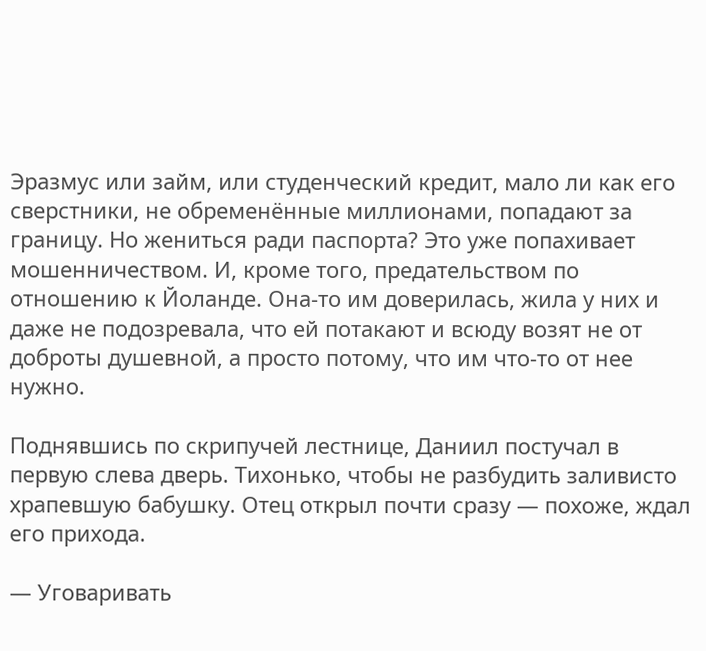Эразмус или займ, или студенческий кредит, мало ли как его сверстники, не обременённые миллионами, попадают за границу. Но жениться ради паспорта? Это уже попахивает мошенничеством. И, кроме того, предательством по отношению к Йоланде. Она-то им доверилась, жила у них и даже не подозревала, что ей потакают и всюду возят не от доброты душевной, а просто потому, что им что-то от нее нужно.

Поднявшись по скрипучей лестнице, Даниил постучал в первую слева дверь. Тихонько, чтобы не разбудить заливисто храпевшую бабушку. Отец открыл почти сразу — похоже, ждал его прихода.

— Уговаривать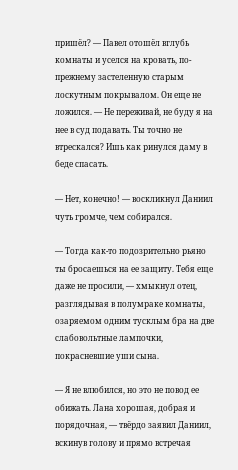пришёл? — Павел отошёл вглубь комнаты и уселся на кровать, по-прежнему застеленную старым лоскутным покрывалом. Он еще не ложился. — Не переживай, не буду я на нее в суд подавать. Ты точно не втрескался? Ишь как ринулся даму в беде спасать.

— Нет, конечно! — воскликнул Даниил чуть громче, чем собирался.

— Тогда как-то подозрительно рьяно ты бросаешься на ее защиту. Тебя еще даже не просили, — хмыкнул отец, разглядывая в полумраке комнаты, озаряемом одним тусклым бра на две слабовольтные лампочки, покрасневшие уши сына.

— Я не влюбился, но это не повод ее обижать. Лана хорошая, добрая и порядочная, — твёрдо заявил Даниил, вскинув голову и прямо встречая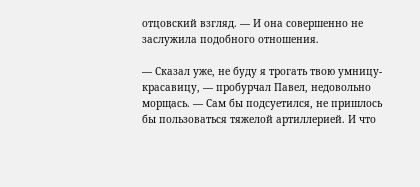отцовский взгляд. — И она совершенно не заслужила подобного отношения.

— Сказал уже, не буду я трогать твою умницу-красавицу, — пробурчал Павел, недовольно морщась. — Сам бы подсуетился, не пришлось бы пользоваться тяжелой артиллерией. И что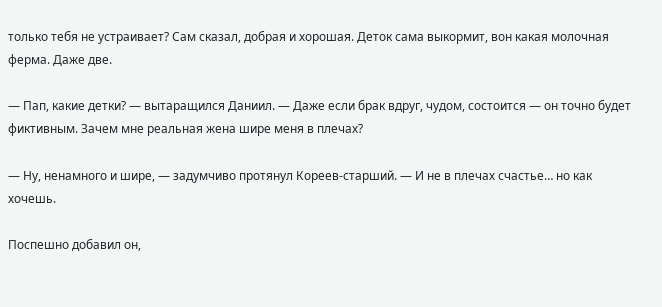только тебя не устраивает? Сам сказал, добрая и хорошая. Деток сама выкормит, вон какая молочная ферма. Даже две.

— Пап, какие детки? — вытаращился Даниил. — Даже если брак вдруг, чудом, состоится — он точно будет фиктивным. Зачем мне реальная жена шире меня в плечах?

— Ну, ненамного и шире, — задумчиво протянул Кореев-старший. — И не в плечах счастье… но как хочешь.

Поспешно добавил он,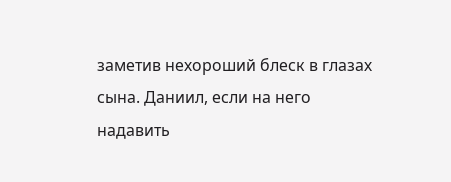заметив нехороший блеск в глазах сына. Даниил, если на него надавить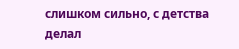слишком сильно, с детства делал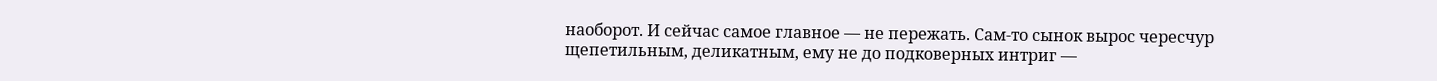наоборот. И сейчас самое главное — не пережать. Сам-то сынок вырос чересчур щепетильным, деликатным, ему не до подковерных интриг —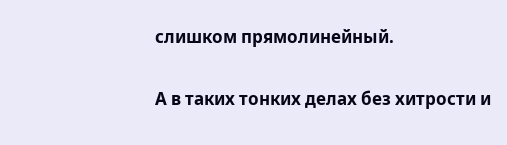слишком прямолинейный.

А в таких тонких делах без хитрости и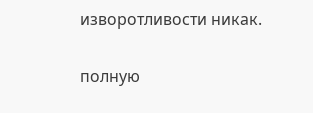изворотливости никак.

полную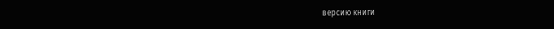версию книги